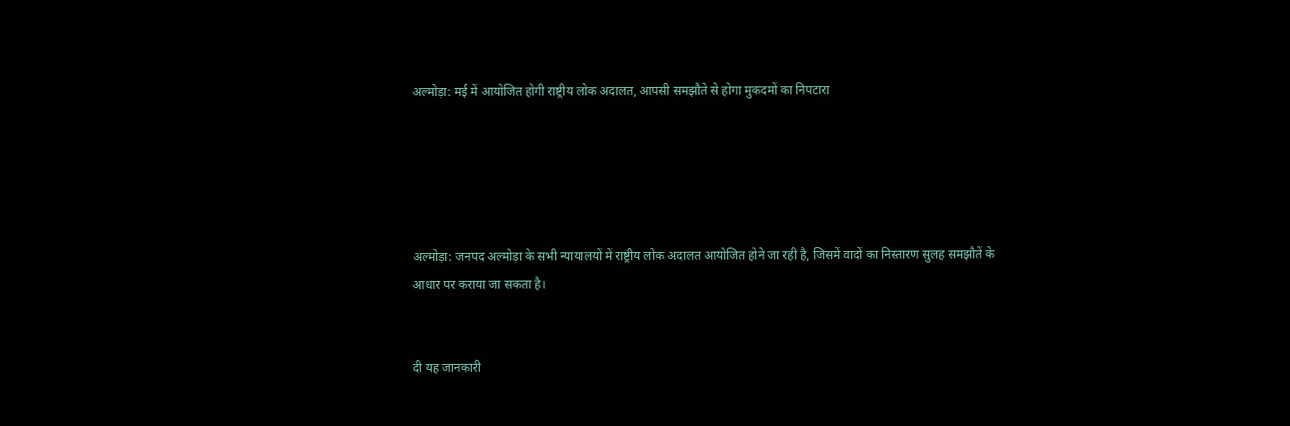अल्मोड़ा: मई में आयोजित होगी राष्ट्रीय लोक अदालत, आपसी समझौते से होगा मुकदमों का निपटारा





अल्मोड़ा: जनपद अल्मोड़ा के सभी न्यायालयों में राष्ट्रीय लोक अदालत आयोजित होने जा रही है, जिसमें वादों का निस्तारण सुलह समझौतें के आधार पर कराया जा सकता है।


दी यह जानकारी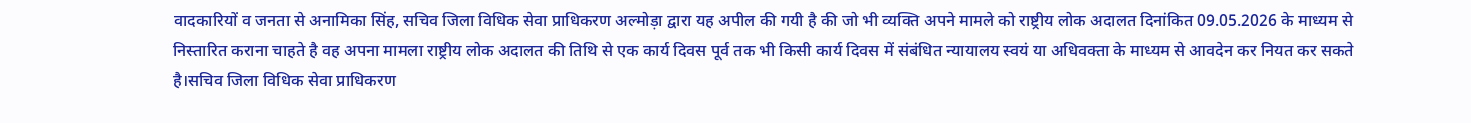वादकारियों व जनता से अनामिका सिंह, सचिव जिला विधिक सेवा प्राधिकरण अल्मोड़ा द्वारा यह अपील की गयी है की जो भी व्यक्ति अपने मामले को राष्ट्रीय लोक अदालत दिनांकित 09.05.2026 के माध्यम से निस्तारित कराना चाहते है वह अपना मामला राष्ट्रीय लोक अदालत की तिथि से एक कार्य दिवस पूर्व तक भी किसी कार्य दिवस में संबंधित न्यायालय स्वयं या अधिवक्ता के माध्यम से आवदेन कर नियत कर सकते है।सचिव जिला विधिक सेवा प्राधिकरण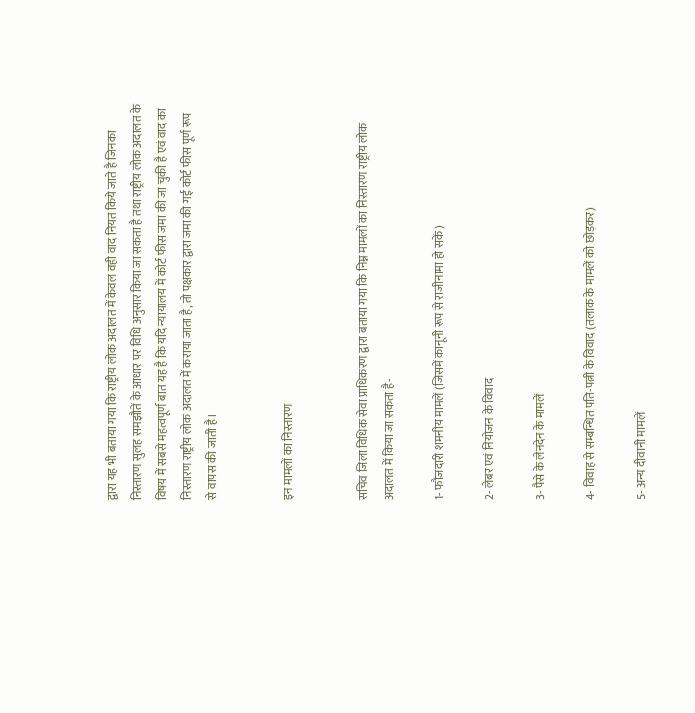द्वारा यह भी बताया गया कि राष्ट्रीय लोक अदालत में केवल वही वाद नियत किये जाते है जिनका निस्तारण सुलह समझौतें के आधार पर विधि अनुसार किया जा सकता है तथा राष्ट्रीय लोक अदालत के विषय में सबसे महत्वपूर्ण बात यह है कि यदि न्यायालय में कोर्ट फीस जमा की जा चुकी है एवं वाद का निस्तारण राष्ट्रीय लोक अदालत में कराया जाता है, तो पक्षकार द्वारा जमा की गई कोर्ट फीस पूर्ण रूप से वापस की जाती है।


इन मामलों का निस्तारण


सचिव जिला विधिक सेवा प्राधिकरण द्वारा बताया गया कि निम्न मामलों का निस्तारण राष्ट्रीय लोक अदालत में किया जा सकता है-

1- फौजदारी शमनीय मामलें (जिसमें कानूनी रूप से राजीनामा हो सकें)

2- लेबर एवं नियोजन के विवाद

3- पैसे के लेनदेन के मामलें

4- विवाह से सम्बन्धित पति-पत्नी के विवाद (तलाक के मामलें को छोड़कर)

5- अन्य दीवानी मामलें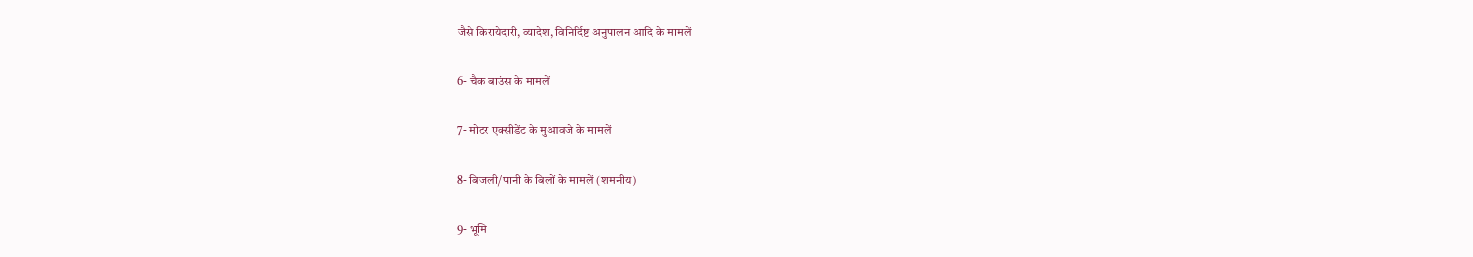जैसे किरायेदारी, व्यादेश, विनिर्दिष्ट अनुपालन आदि के मामलें

6- चैक बाउंस के मामलें

7- मोटर एक्सीडेंट के मुआवजे के मामलें

8- बिजली/पानी के बिलों के मामलें (शमनीय)

9- भूमि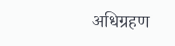अधिग्रहण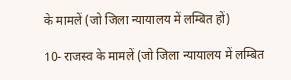के मामलें (जो जिला न्यायालय में लम्बित हों)

10- राजस्व के मामलें (जो जिला न्यायालय में लम्बित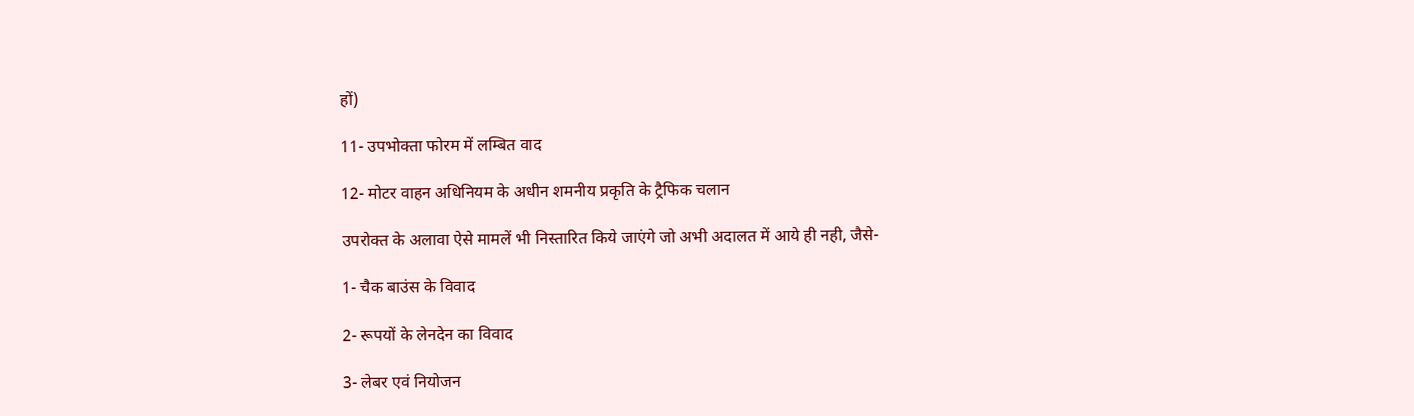हों)

11- उपभोक्ता फोरम में लम्बित वाद

12- मोटर वाहन अधिनियम के अधीन शमनीय प्रकृति के ट्रैफिक चलान

उपरोक्त के अलावा ऐसे मामलें भी निस्तारित किये जाएंगे जो अभी अदालत में आये ही नही, जैसे-

1- चैक बाउंस के विवाद

2- रूपयों के लेनदेन का विवाद

3- लेबर एवं नियोजन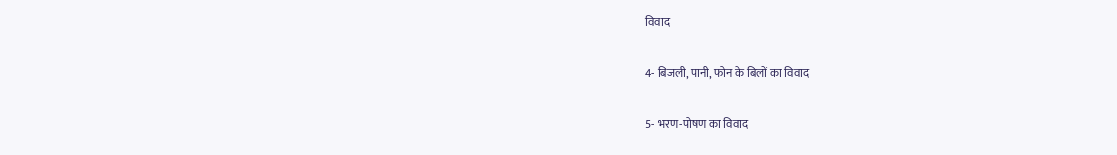विवाद

4- बिजली, पानी, फोन के बिलों का विवाद

5- भरण-पोषण का विवाद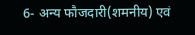6- अन्य फौजदारी(शमनीय) एवं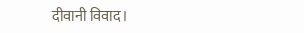दीवानी विवाद।